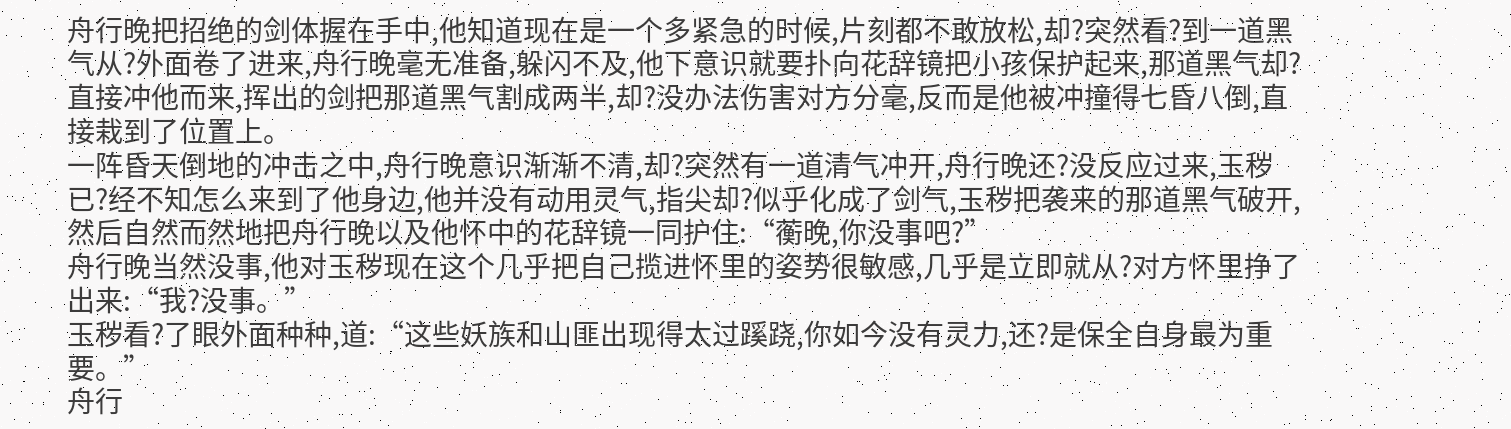舟行晚把招绝的剑体握在手中,他知道现在是一个多紧急的时候,片刻都不敢放松,却?突然看?到一道黑气从?外面卷了进来,舟行晚毫无准备,躲闪不及,他下意识就要扑向花辞镜把小孩保护起来,那道黑气却?直接冲他而来,挥出的剑把那道黑气割成两半,却?没办法伤害对方分毫,反而是他被冲撞得七昏八倒,直接栽到了位置上。
一阵昏天倒地的冲击之中,舟行晚意识渐渐不清,却?突然有一道清气冲开,舟行晚还?没反应过来,玉秽已?经不知怎么来到了他身边,他并没有动用灵气,指尖却?似乎化成了剑气,玉秽把袭来的那道黑气破开,然后自然而然地把舟行晚以及他怀中的花辞镜一同护住:“蘅晚,你没事吧?”
舟行晚当然没事,他对玉秽现在这个几乎把自己揽进怀里的姿势很敏感,几乎是立即就从?对方怀里挣了出来:“我?没事。”
玉秽看?了眼外面种种,道:“这些妖族和山匪出现得太过蹊跷,你如今没有灵力,还?是保全自身最为重要。”
舟行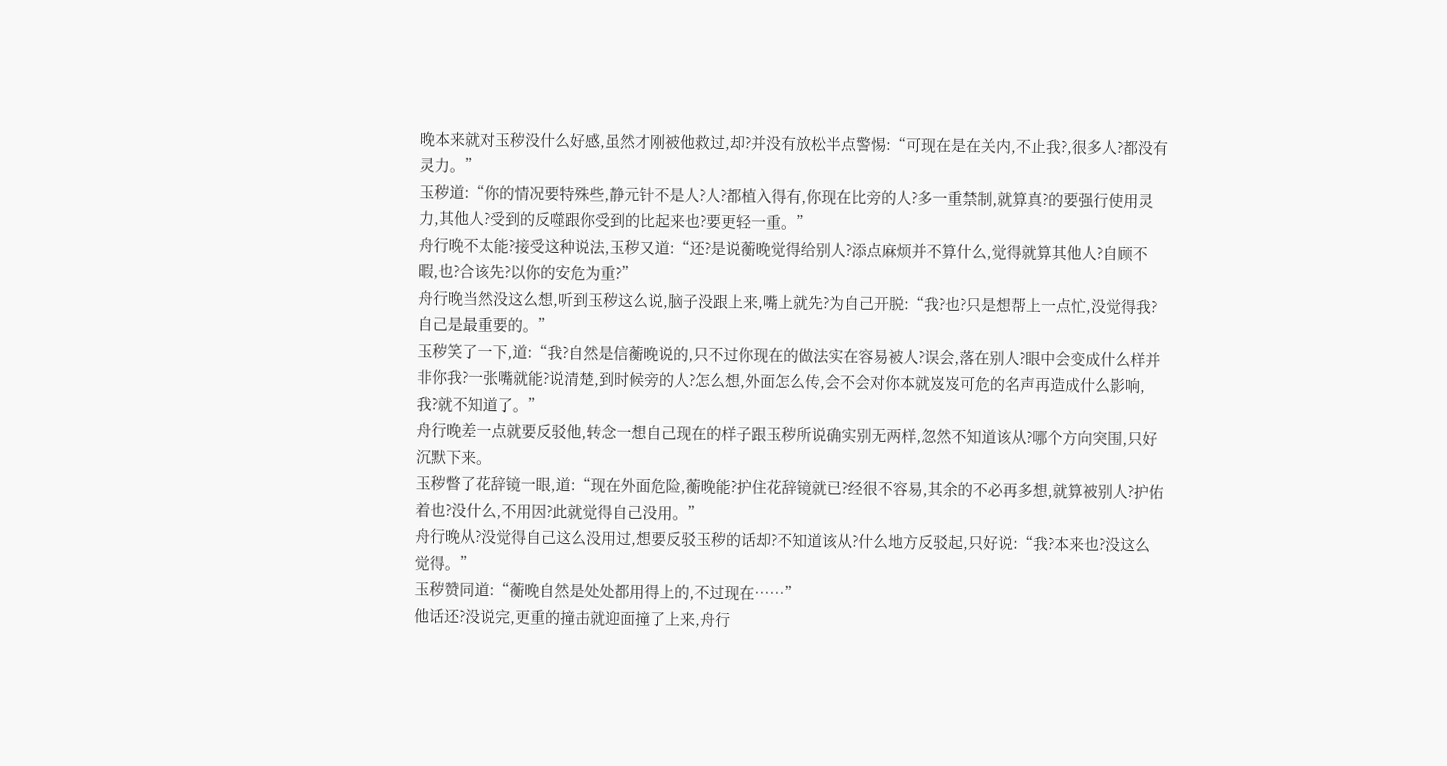晚本来就对玉秽没什么好感,虽然才刚被他救过,却?并没有放松半点警惕:“可现在是在关内,不止我?,很多人?都没有灵力。”
玉秽道:“你的情况要特殊些,静元针不是人?人?都植入得有,你现在比旁的人?多一重禁制,就算真?的要强行使用灵力,其他人?受到的反噬跟你受到的比起来也?要更轻一重。”
舟行晚不太能?接受这种说法,玉秽又道:“还?是说蘅晚觉得给别人?添点麻烦并不算什么,觉得就算其他人?自顾不暇,也?合该先?以你的安危为重?”
舟行晚当然没这么想,听到玉秽这么说,脑子没跟上来,嘴上就先?为自己开脱:“我?也?只是想帮上一点忙,没觉得我?自己是最重要的。”
玉秽笑了一下,道:“我?自然是信蘅晚说的,只不过你现在的做法实在容易被人?误会,落在别人?眼中会变成什么样并非你我?一张嘴就能?说清楚,到时候旁的人?怎么想,外面怎么传,会不会对你本就岌岌可危的名声再造成什么影响,我?就不知道了。”
舟行晚差一点就要反驳他,转念一想自己现在的样子跟玉秽所说确实别无两样,忽然不知道该从?哪个方向突围,只好沉默下来。
玉秽瞥了花辞镜一眼,道:“现在外面危险,蘅晚能?护住花辞镜就已?经很不容易,其余的不必再多想,就算被别人?护佑着也?没什么,不用因?此就觉得自己没用。”
舟行晚从?没觉得自己这么没用过,想要反驳玉秽的话却?不知道该从?什么地方反驳起,只好说:“我?本来也?没这么觉得。”
玉秽赞同道:“蘅晚自然是处处都用得上的,不过现在……”
他话还?没说完,更重的撞击就迎面撞了上来,舟行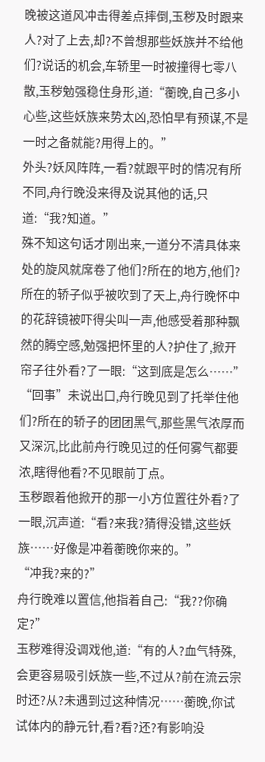晚被这道风冲击得差点摔倒,玉秽及时跟来人?对了上去,却?不曾想那些妖族并不给他们?说话的机会,车轿里一时被撞得七零八散,玉秽勉强稳住身形,道:“蘅晚,自己多小心些,这些妖族来势太凶,恐怕早有预谋,不是一时之备就能?用得上的。”
外头?妖风阵阵,一看?就跟平时的情况有所不同,舟行晚没来得及说其他的话,只道:“我?知道。”
殊不知这句话才刚出来,一道分不清具体来处的旋风就席卷了他们?所在的地方,他们?所在的轿子似乎被吹到了天上,舟行晚怀中的花辞镜被吓得尖叫一声,他感受着那种飘然的腾空感,勉强把怀里的人?护住了,掀开帘子往外看?了一眼:“这到底是怎么……”
“回事”未说出口,舟行晚见到了托举住他们?所在的轿子的团团黑气,那些黑气浓厚而又深沉,比此前舟行晚见过的任何雾气都要浓,瞎得他看?不见眼前丁点。
玉秽跟着他掀开的那一小方位置往外看?了一眼,沉声道:“看?来我?猜得没错,这些妖族……好像是冲着蘅晚你来的。”
“冲我?来的?”
舟行晚难以置信,他指着自己:“我??你确定?”
玉秽难得没调戏他,道:“有的人?血气特殊,会更容易吸引妖族一些,不过从?前在流云宗时还?从?未遇到过这种情况……蘅晚,你试试体内的静元针,看?看?还?有影响没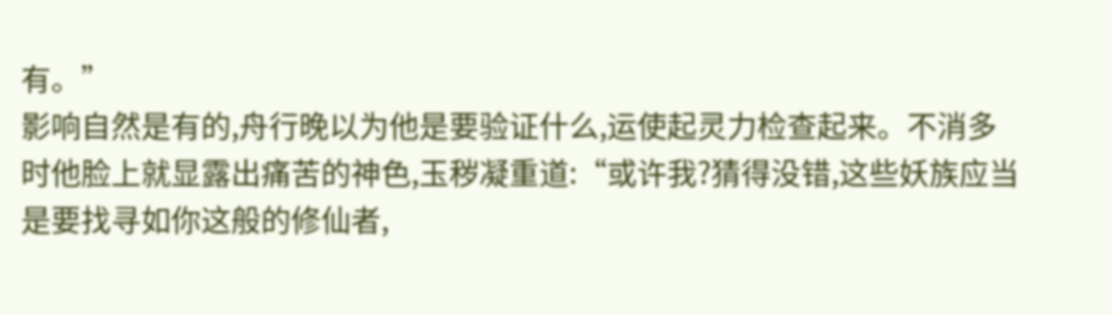有。”
影响自然是有的,舟行晚以为他是要验证什么,运使起灵力检查起来。不消多时他脸上就显露出痛苦的神色,玉秽凝重道:“或许我?猜得没错,这些妖族应当是要找寻如你这般的修仙者,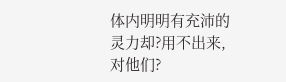体内明明有充沛的灵力却?用不出来,对他们?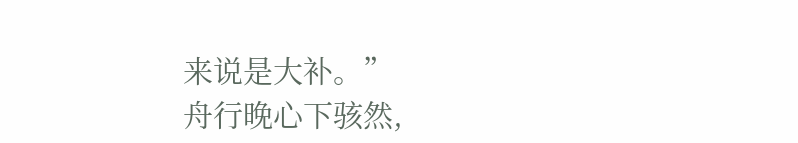来说是大补。”
舟行晚心下骇然,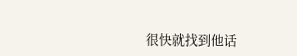很快就找到他话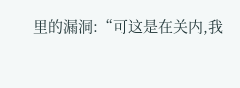里的漏洞:“可这是在关内,我